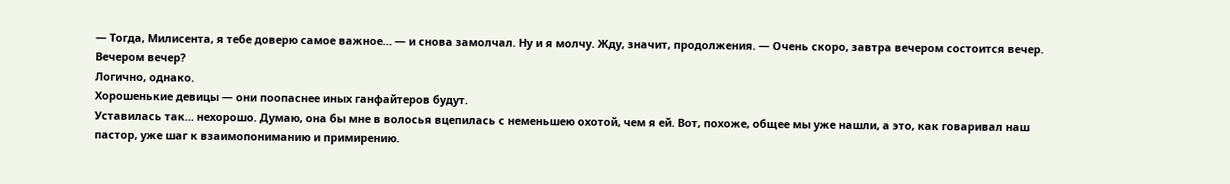— Тогда, Милисента, я тебе доверю самое важное… — и снова замолчал. Ну и я молчу. Жду, значит, продолжения. — Очень скоро, завтра вечером состоится вечер.
Вечером вечер?
Логично, однако.
Хорошенькие девицы — они поопаснее иных ганфайтеров будут.
Уставилась так… нехорошо. Думаю, она бы мне в волосья вцепилась с неменьшею охотой, чем я ей. Вот, похоже, общее мы уже нашли, а это, как говаривал наш пастор, уже шаг к взаимопониманию и примирению.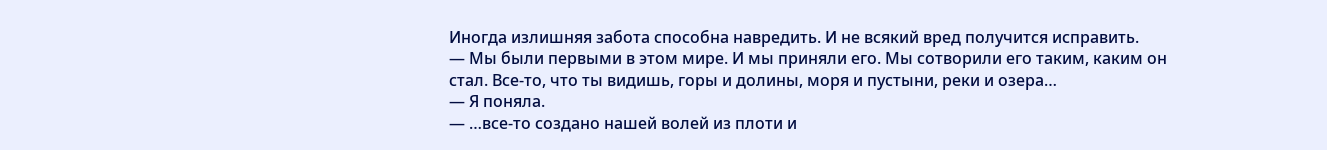Иногда излишняя забота способна навредить. И не всякий вред получится исправить.
— Мы были первыми в этом мире. И мы приняли его. Мы сотворили его таким, каким он стал. Все-то, что ты видишь, горы и долины, моря и пустыни, реки и озера…
— Я поняла.
— …все-то создано нашей волей из плоти и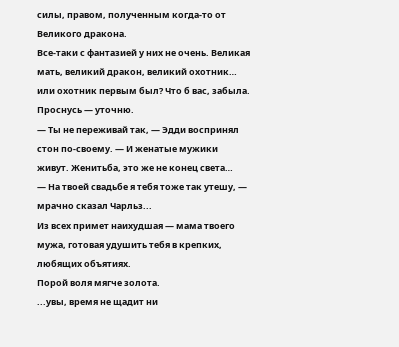силы, правом, полученным когда-то от Великого дракона.
Все-таки с фантазией у них не очень. Великая мать, великий дракон, великий охотник… или охотник первым был? Что б вас, забыла.
Проснусь — уточню.
— Ты не переживай так, — Эдди воспринял стон по-своему. — И женатые мужики живут. Женитьба, это же не конец света…
— На твоей свадьбе я тебя тоже так утешу, — мрачно сказал Чарльз...
Из всех примет наихудшая — мама твоего мужа, готовая удушить тебя в крепких, любящих объятиях.
Порой воля мягче золота.
...увы, время не щадит ни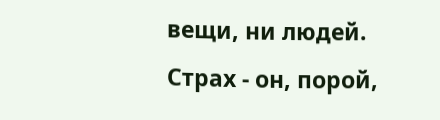вещи, ни людей.
Страх - он, порой,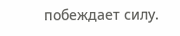побеждает силу.